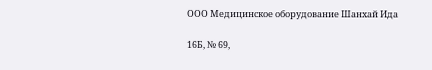ООО Медицинское оборудование Шанхай Ида

16Б, № 69,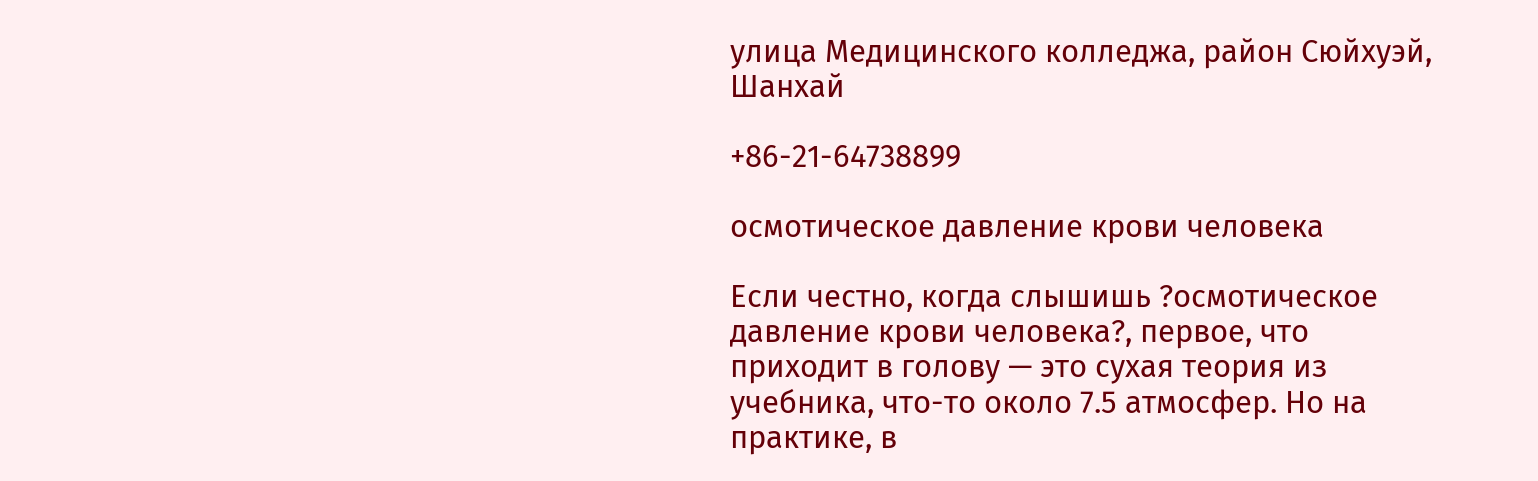улица Медицинского колледжа, район Сюйхуэй, Шанхай

+86-21-64738899

осмотическое давление крови человека

Если честно, когда слышишь ?осмотическое давление крови человека?, первое, что приходит в голову — это сухая теория из учебника, что-то около 7.5 атмосфер. Но на практике, в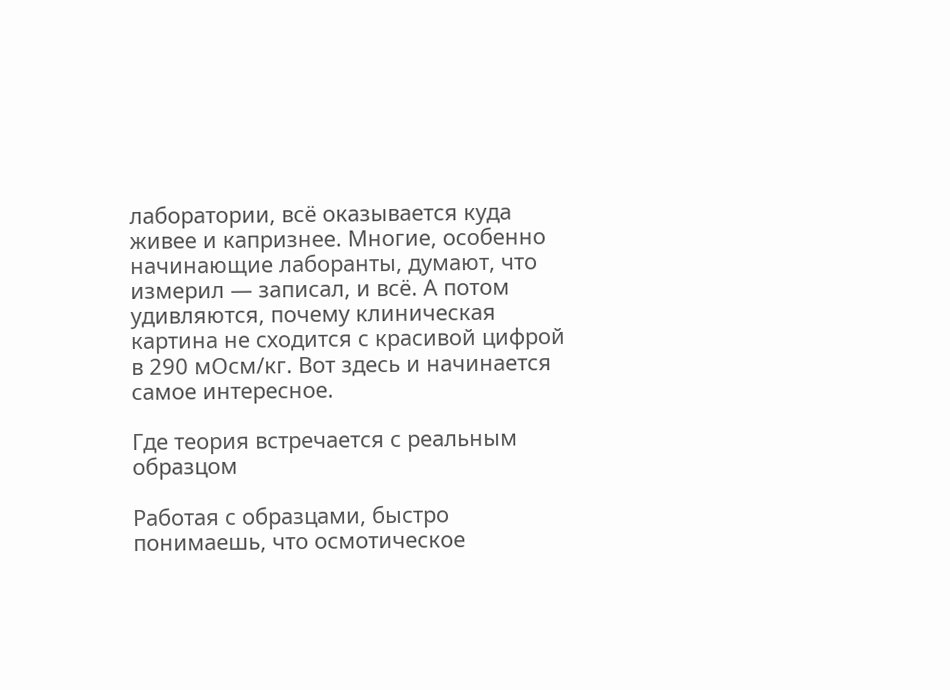лаборатории, всё оказывается куда живее и капризнее. Многие, особенно начинающие лаборанты, думают, что измерил — записал, и всё. А потом удивляются, почему клиническая картина не сходится с красивой цифрой в 290 мОсм/кг. Вот здесь и начинается самое интересное.

Где теория встречается с реальным образцом

Работая с образцами, быстро понимаешь, что осмотическое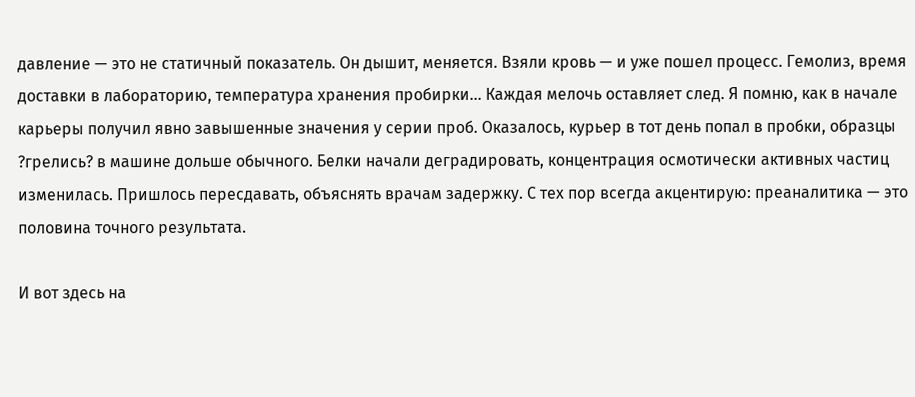давление — это не статичный показатель. Он дышит, меняется. Взяли кровь — и уже пошел процесс. Гемолиз, время доставки в лабораторию, температура хранения пробирки... Каждая мелочь оставляет след. Я помню, как в начале карьеры получил явно завышенные значения у серии проб. Оказалось, курьер в тот день попал в пробки, образцы ?грелись? в машине дольше обычного. Белки начали деградировать, концентрация осмотически активных частиц изменилась. Пришлось пересдавать, объяснять врачам задержку. С тех пор всегда акцентирую: преаналитика — это половина точного результата.

И вот здесь на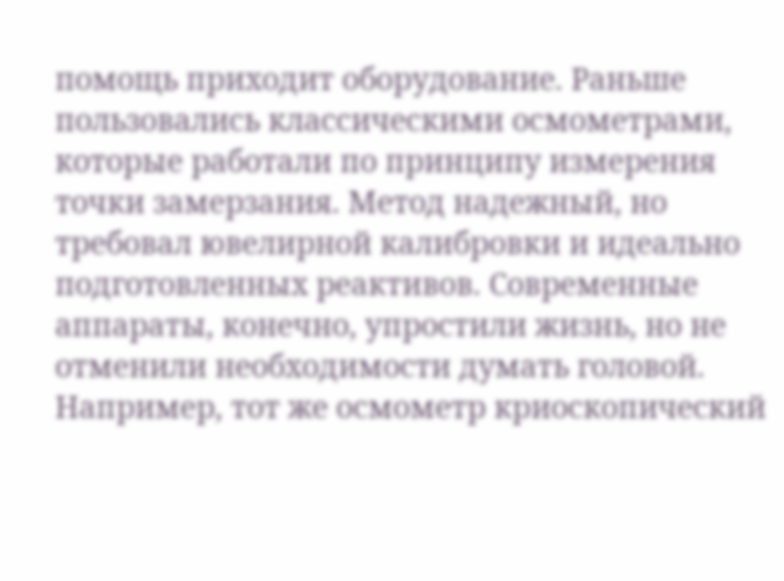помощь приходит оборудование. Раньше пользовались классическими осмометрами, которые работали по принципу измерения точки замерзания. Метод надежный, но требовал ювелирной калибровки и идеально подготовленных реактивов. Современные аппараты, конечно, упростили жизнь, но не отменили необходимости думать головой. Например, тот же осмометр криоскопический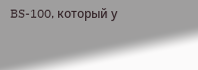BS-100, который у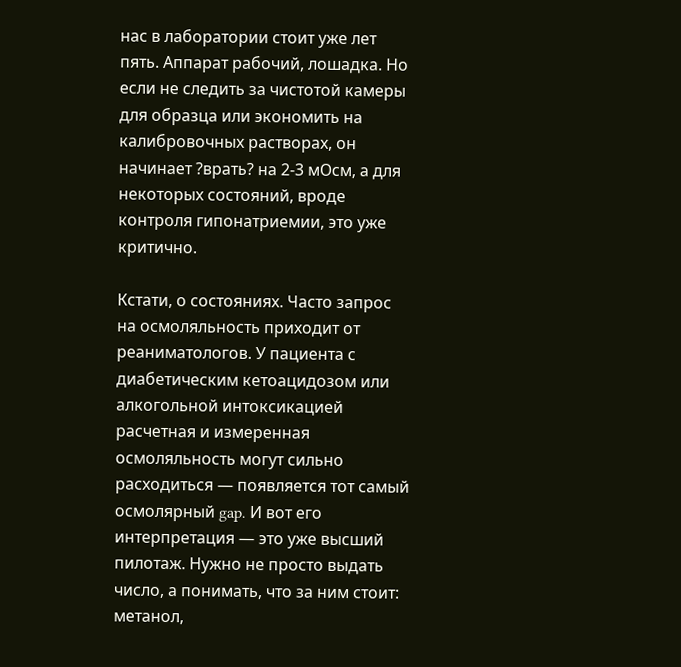нас в лаборатории стоит уже лет пять. Аппарат рабочий, лошадка. Но если не следить за чистотой камеры для образца или экономить на калибровочных растворах, он начинает ?врать? на 2-3 мОсм, а для некоторых состояний, вроде контроля гипонатриемии, это уже критично.

Кстати, о состояниях. Часто запрос на осмоляльность приходит от реаниматологов. У пациента с диабетическим кетоацидозом или алкогольной интоксикацией расчетная и измеренная осмоляльность могут сильно расходиться — появляется тот самый осмолярный gap. И вот его интерпретация — это уже высший пилотаж. Нужно не просто выдать число, а понимать, что за ним стоит: метанол,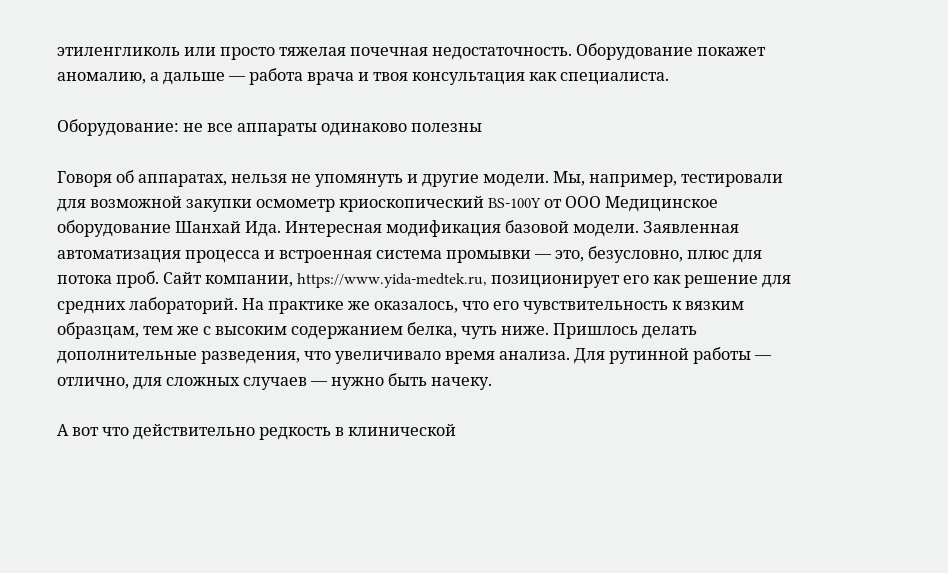этиленгликоль или просто тяжелая почечная недостаточность. Оборудование покажет аномалию, а дальше — работа врача и твоя консультация как специалиста.

Оборудование: не все аппараты одинаково полезны

Говоря об аппаратах, нельзя не упомянуть и другие модели. Мы, например, тестировали для возможной закупки осмометр криоскопический BS-100Y от ООО Медицинское оборудование Шанхай Ида. Интересная модификация базовой модели. Заявленная автоматизация процесса и встроенная система промывки — это, безусловно, плюс для потока проб. Сайт компании, https://www.yida-medtek.ru, позиционирует его как решение для средних лабораторий. На практике же оказалось, что его чувствительность к вязким образцам, тем же с высоким содержанием белка, чуть ниже. Пришлось делать дополнительные разведения, что увеличивало время анализа. Для рутинной работы — отлично, для сложных случаев — нужно быть начеку.

А вот что действительно редкость в клинической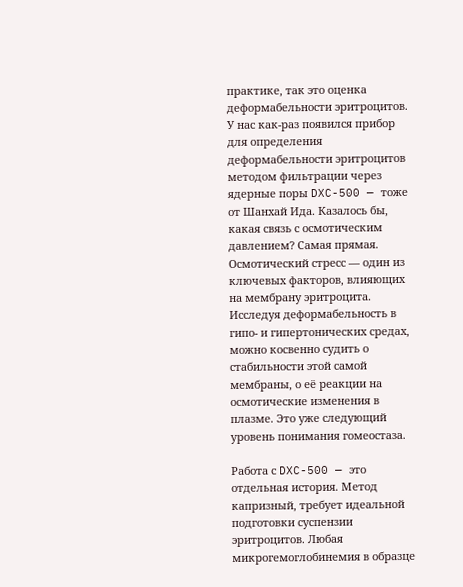практике, так это оценка деформабельности эритроцитов. У нас как-раз появился прибор для определения деформабельности эритроцитов методом фильтрации через ядерные поры DXC-500 — тоже от Шанхай Ида. Казалось бы, какая связь с осмотическим давлением? Самая прямая. Осмотический стресс — один из ключевых факторов, влияющих на мембрану эритроцита. Исследуя деформабельность в гипо- и гипертонических средах, можно косвенно судить о стабильности этой самой мембраны, о её реакции на осмотические изменения в плазме. Это уже следующий уровень понимания гомеостаза.

Работа с DXC-500 — это отдельная история. Метод капризный, требует идеальной подготовки суспензии эритроцитов. Любая микрогемоглобинемия в образце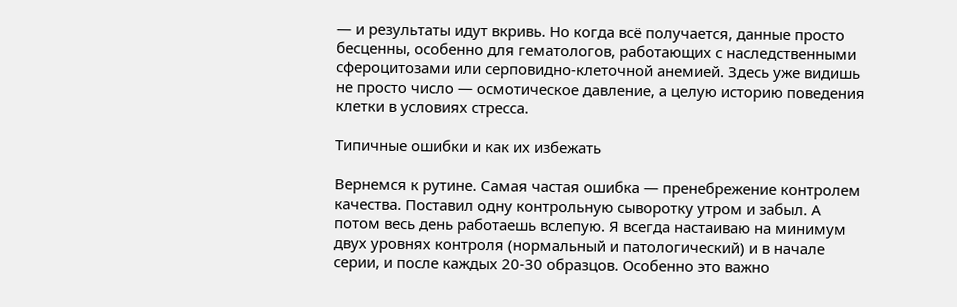— и результаты идут вкривь. Но когда всё получается, данные просто бесценны, особенно для гематологов, работающих с наследственными сфероцитозами или серповидно-клеточной анемией. Здесь уже видишь не просто число — осмотическое давление, а целую историю поведения клетки в условиях стресса.

Типичные ошибки и как их избежать

Вернемся к рутине. Самая частая ошибка — пренебрежение контролем качества. Поставил одну контрольную сыворотку утром и забыл. А потом весь день работаешь вслепую. Я всегда настаиваю на минимум двух уровнях контроля (нормальный и патологический) и в начале серии, и после каждых 20-30 образцов. Особенно это важно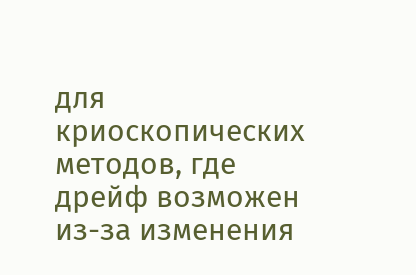для криоскопических методов, где дрейф возможен из-за изменения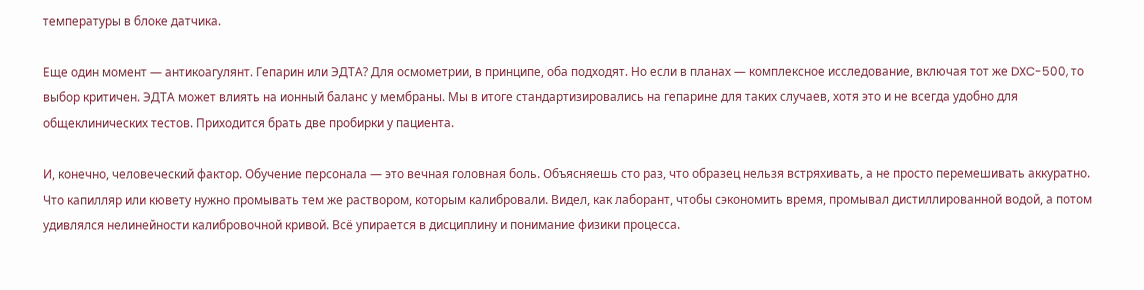температуры в блоке датчика.

Еще один момент — антикоагулянт. Гепарин или ЭДТА? Для осмометрии, в принципе, оба подходят. Но если в планах — комплексное исследование, включая тот же DXC-500, то выбор критичен. ЭДТА может влиять на ионный баланс у мембраны. Мы в итоге стандартизировались на гепарине для таких случаев, хотя это и не всегда удобно для общеклинических тестов. Приходится брать две пробирки у пациента.

И, конечно, человеческий фактор. Обучение персонала — это вечная головная боль. Объясняешь сто раз, что образец нельзя встряхивать, а не просто перемешивать аккуратно. Что капилляр или кювету нужно промывать тем же раствором, которым калибровали. Видел, как лаборант, чтобы сэкономить время, промывал дистиллированной водой, а потом удивлялся нелинейности калибровочной кривой. Всё упирается в дисциплину и понимание физики процесса.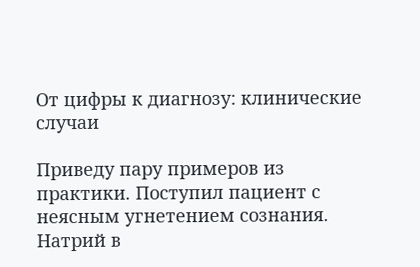От цифры к диагнозу: клинические случаи

Приведу пару примеров из практики. Поступил пациент с неясным угнетением сознания. Натрий в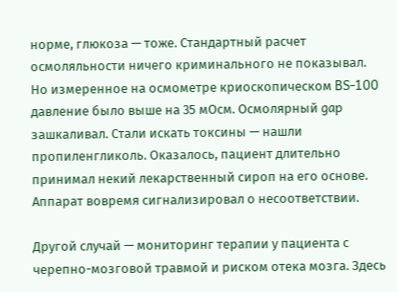норме, глюкоза — тоже. Стандартный расчет осмоляльности ничего криминального не показывал. Но измеренное на осмометре криоскопическом BS-100 давление было выше на 35 мОсм. Осмолярный gap зашкаливал. Стали искать токсины — нашли пропиленгликоль. Оказалось, пациент длительно принимал некий лекарственный сироп на его основе. Аппарат вовремя сигнализировал о несоответствии.

Другой случай — мониторинг терапии у пациента с черепно-мозговой травмой и риском отека мозга. Здесь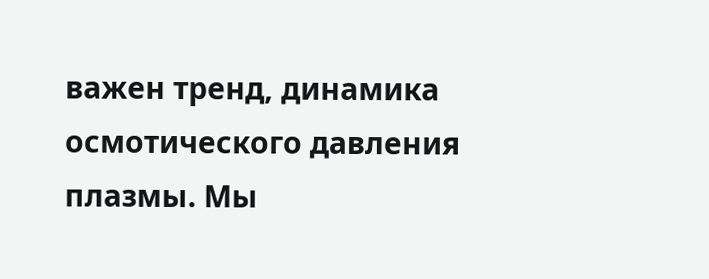важен тренд, динамика осмотического давления плазмы. Мы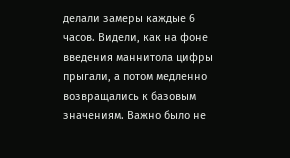делали замеры каждые 6 часов. Видели, как на фоне введения маннитола цифры прыгали, а потом медленно возвращались к базовым значениям. Важно было не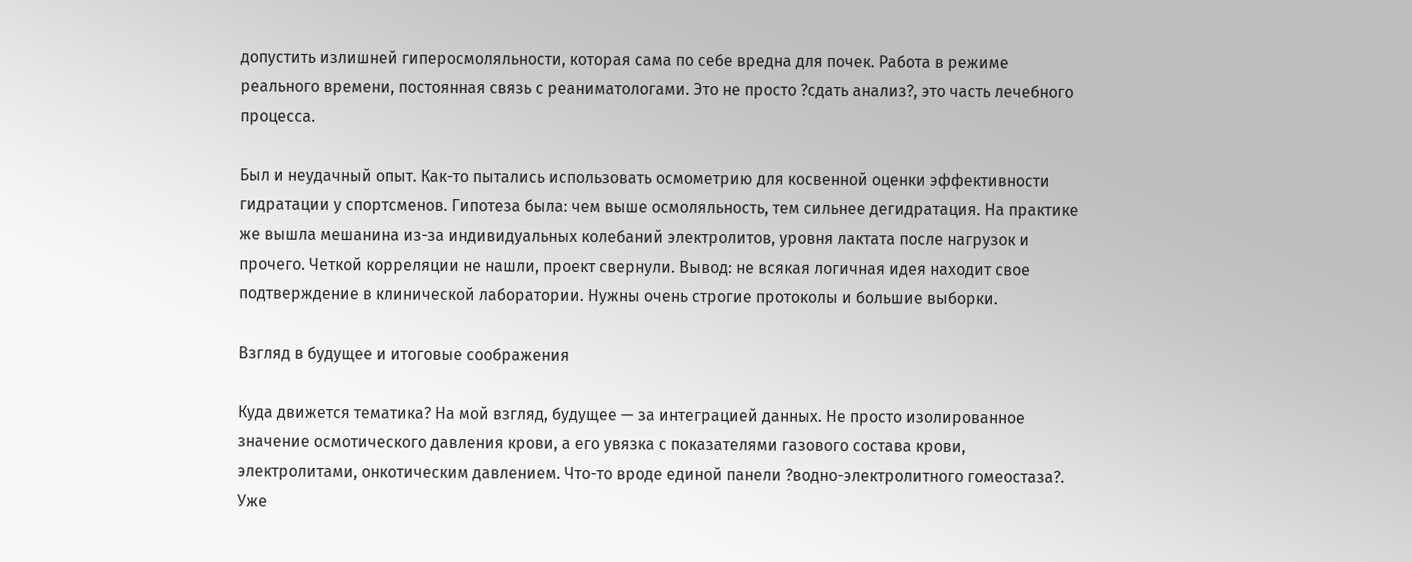допустить излишней гиперосмоляльности, которая сама по себе вредна для почек. Работа в режиме реального времени, постоянная связь с реаниматологами. Это не просто ?сдать анализ?, это часть лечебного процесса.

Был и неудачный опыт. Как-то пытались использовать осмометрию для косвенной оценки эффективности гидратации у спортсменов. Гипотеза была: чем выше осмоляльность, тем сильнее дегидратация. На практике же вышла мешанина из-за индивидуальных колебаний электролитов, уровня лактата после нагрузок и прочего. Четкой корреляции не нашли, проект свернули. Вывод: не всякая логичная идея находит свое подтверждение в клинической лаборатории. Нужны очень строгие протоколы и большие выборки.

Взгляд в будущее и итоговые соображения

Куда движется тематика? На мой взгляд, будущее — за интеграцией данных. Не просто изолированное значение осмотического давления крови, а его увязка с показателями газового состава крови, электролитами, онкотическим давлением. Что-то вроде единой панели ?водно-электролитного гомеостаза?. Уже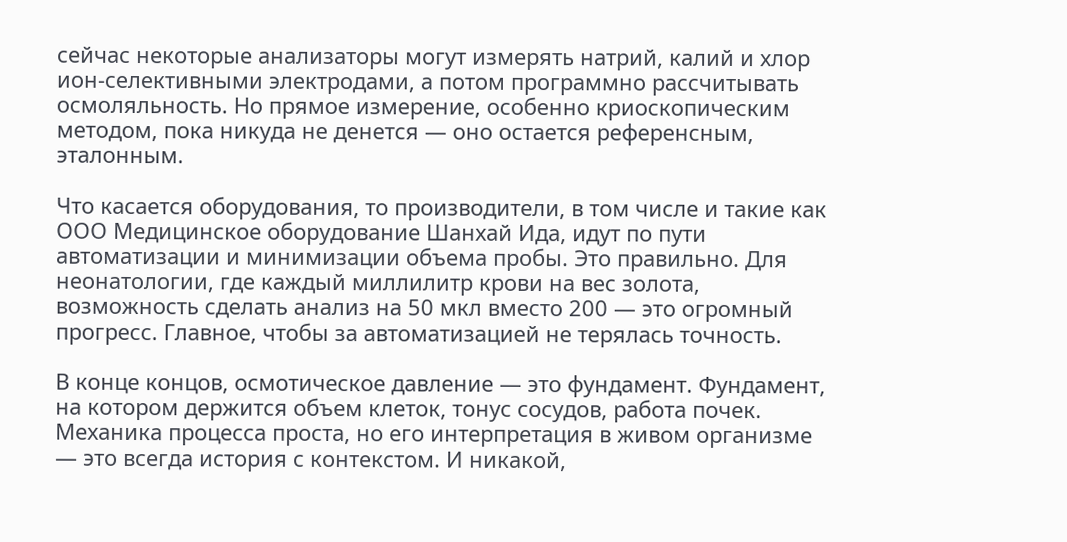сейчас некоторые анализаторы могут измерять натрий, калий и хлор ион-селективными электродами, а потом программно рассчитывать осмоляльность. Но прямое измерение, особенно криоскопическим методом, пока никуда не денется — оно остается референсным, эталонным.

Что касается оборудования, то производители, в том числе и такие как ООО Медицинское оборудование Шанхай Ида, идут по пути автоматизации и минимизации объема пробы. Это правильно. Для неонатологии, где каждый миллилитр крови на вес золота, возможность сделать анализ на 50 мкл вместо 200 — это огромный прогресс. Главное, чтобы за автоматизацией не терялась точность.

В конце концов, осмотическое давление — это фундамент. Фундамент, на котором держится объем клеток, тонус сосудов, работа почек. Механика процесса проста, но его интерпретация в живом организме — это всегда история с контекстом. И никакой,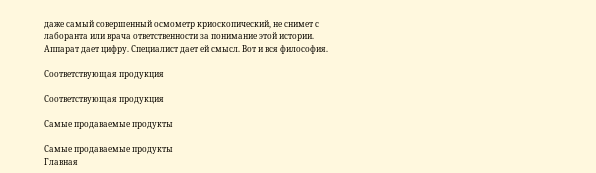даже самый совершенный осмометр криоскопический, не снимет с лаборанта или врача ответственности за понимание этой истории. Аппарат дает цифру. Специалист дает ей смысл. Вот и вся философия.

Соответствующая продукция

Соответствующая продукция

Самые продаваемые продукты

Самые продаваемые продукты
Главная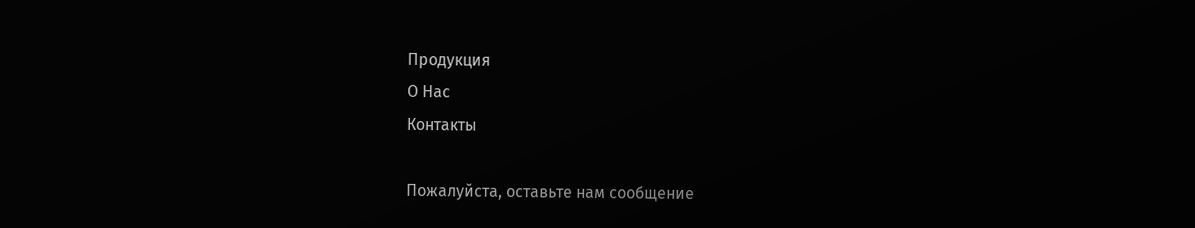Продукция
О Нас
Контакты

Пожалуйста, оставьте нам сообщение